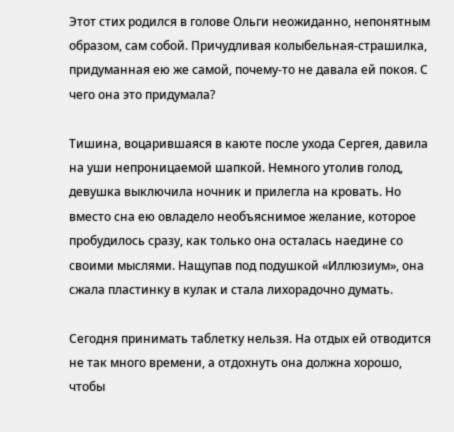Этот стих родился в голове Ольги неожиданно, непонятным образом, сам собой. Причудливая колыбельная-страшилка, придуманная ею же самой, почему-то не давала ей покоя. С чего она это придумала?

Тишина, воцарившаяся в каюте после ухода Сергея, давила на уши непроницаемой шапкой. Немного утолив голод, девушка выключила ночник и прилегла на кровать. Но вместо сна ею овладело необъяснимое желание, которое пробудилось сразу, как только она осталась наедине со своими мыслями. Нащупав под подушкой «Иллюзиум», она сжала пластинку в кулак и стала лихорадочно думать.

Сегодня принимать таблетку нельзя. На отдых ей отводится не так много времени, а отдохнуть она должна хорошо, чтобы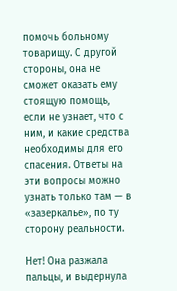помочь больному товарищу. С другой стороны, она не сможет оказать ему стоящую помощь, если не узнает, что с ним, и какие средства необходимы для его спасения. Ответы на эти вопросы можно узнать только там — в «зазеркалье», по ту сторону реальности.

Нет! Она разжала пальцы, и выдернула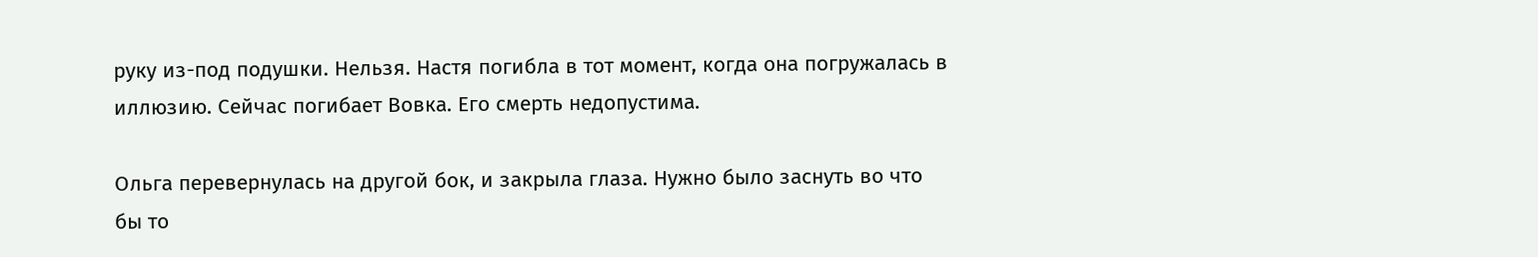руку из-под подушки. Нельзя. Настя погибла в тот момент, когда она погружалась в иллюзию. Сейчас погибает Вовка. Его смерть недопустима.

Ольга перевернулась на другой бок, и закрыла глаза. Нужно было заснуть во что бы то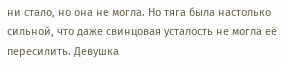ни стало, но она не могла. Но тяга была настолько сильной, что даже свинцовая усталость не могла её пересилить. Девушка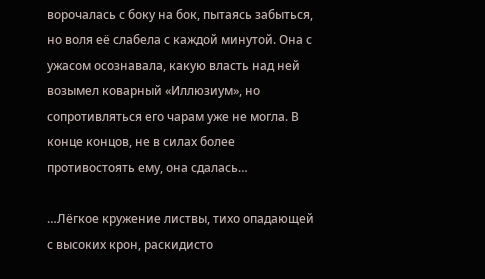ворочалась с боку на бок, пытаясь забыться, но воля её слабела с каждой минутой. Она с ужасом осознавала, какую власть над ней возымел коварный «Иллюзиум», но сопротивляться его чарам уже не могла. В конце концов, не в силах более противостоять ему, она сдалась…

…Лёгкое кружение листвы, тихо опадающей с высоких крон, раскидисто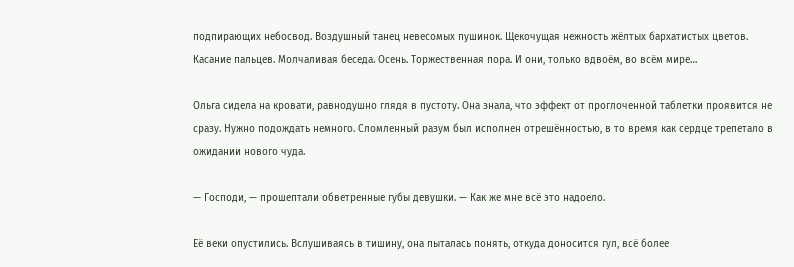подпирающих небосвод. Воздушный танец невесомых пушинок. Щекочущая нежность жёлтых бархатистых цветов. Касание пальцев. Молчаливая беседа. Осень. Торжественная пора. И они, только вдвоём, во всём мире…

Ольга сидела на кровати, равнодушно глядя в пустоту. Она знала, что эффект от проглоченной таблетки проявится не сразу. Нужно подождать немного. Сломленный разум был исполнен отрешённостью, в то время как сердце трепетало в ожидании нового чуда.

— Господи, — прошептали обветренные губы девушки. — Как же мне всё это надоело.

Её веки опустились. Вслушиваясь в тишину, она пыталась понять, откуда доносится гул, всё более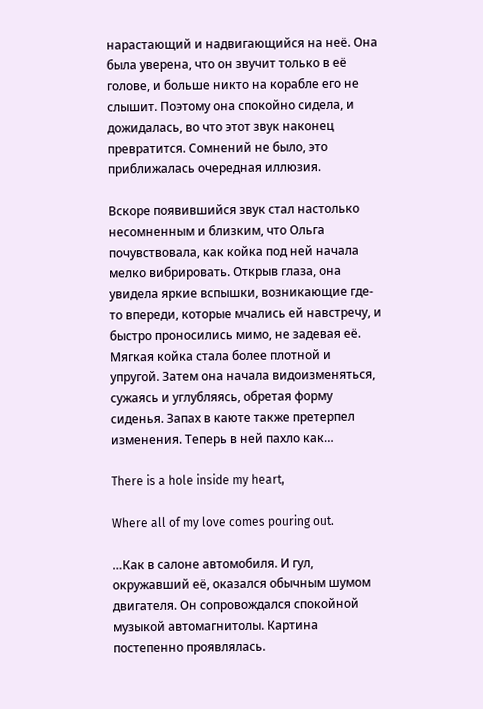нарастающий и надвигающийся на неё. Она была уверена, что он звучит только в её голове, и больше никто на корабле его не слышит. Поэтому она спокойно сидела, и дожидалась, во что этот звук наконец превратится. Сомнений не было, это приближалась очередная иллюзия.

Вскоре появившийся звук стал настолько несомненным и близким, что Ольга почувствовала, как койка под ней начала мелко вибрировать. Открыв глаза, она увидела яркие вспышки, возникающие где-то впереди, которые мчались ей навстречу, и быстро проносились мимо, не задевая её. Мягкая койка стала более плотной и упругой. Затем она начала видоизменяться, сужаясь и углубляясь, обретая форму сиденья. Запах в каюте также претерпел изменения. Теперь в ней пахло как…

There is a hole inside my heart,

Where all of my love comes pouring out.

…Как в салоне автомобиля. И гул, окружавший её, оказался обычным шумом двигателя. Он сопровождался спокойной музыкой автомагнитолы. Картина постепенно проявлялась.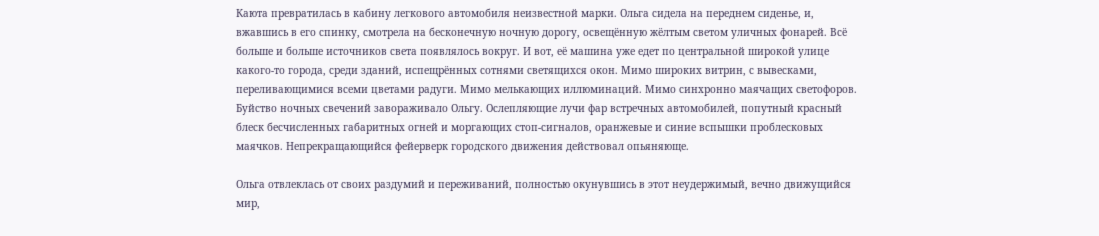Каюта превратилась в кабину легкового автомобиля неизвестной марки. Ольга сидела на переднем сиденье, и, вжавшись в его спинку, смотрела на бесконечную ночную дорогу, освещённую жёлтым светом уличных фонарей. Всё больше и больше источников света появлялось вокруг. И вот, её машина уже едет по центральной широкой улице какого-то города, среди зданий, испещрённых сотнями светящихся окон. Мимо широких витрин, с вывесками, переливающимися всеми цветами радуги. Мимо мелькающих иллюминаций. Мимо синхронно маячащих светофоров. Буйство ночных свечений завораживало Ольгу. Ослепляющие лучи фар встречных автомобилей, попутный красный блеск бесчисленных габаритных огней и моргающих стоп-сигналов, оранжевые и синие вспышки проблесковых маячков. Непрекращающийся фейерверк городского движения действовал опьяняюще.

Ольга отвлеклась от своих раздумий и переживаний, полностью окунувшись в этот неудержимый, вечно движущийся мир,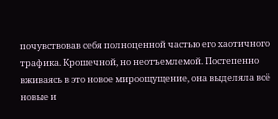почувствовав себя полноценной частью его хаотичного трафика. Крошечной, но неотъемлемой. Постепенно вживаясь в это новое мироощущение, она выделяла всё новые и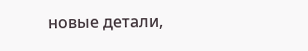новые детали,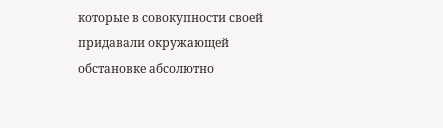которые в совокупности своей придавали окружающей обстановке абсолютно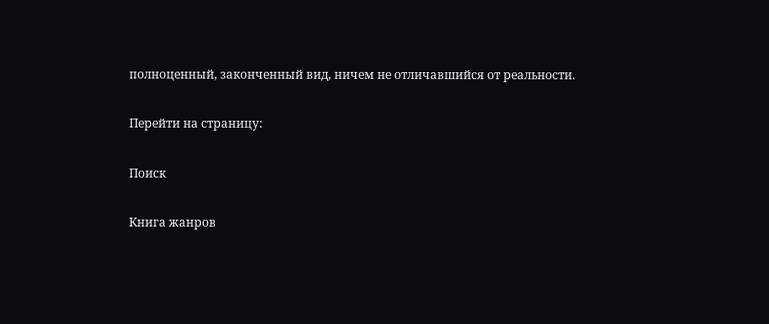полноценный, законченный вид, ничем не отличавшийся от реальности.

Перейти на страницу:

Поиск

Книга жанров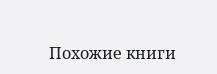Похожие книги